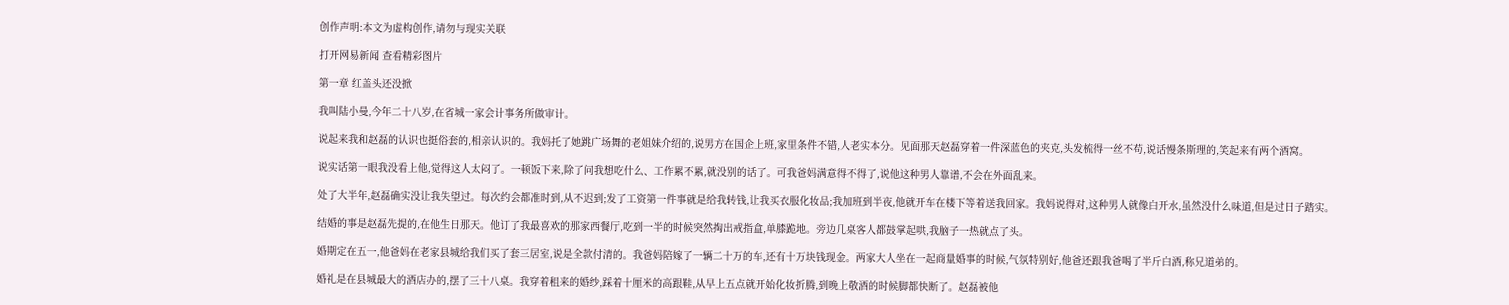创作声明:本文为虚构创作,请勿与现实关联

打开网易新闻 查看精彩图片

第一章 红盖头还没掀

我叫陆小曼,今年二十八岁,在省城一家会计事务所做审计。

说起来我和赵磊的认识也挺俗套的,相亲认识的。我妈托了她跳广场舞的老姐妹介绍的,说男方在国企上班,家里条件不错,人老实本分。见面那天赵磊穿着一件深蓝色的夹克,头发梳得一丝不苟,说话慢条斯理的,笑起来有两个酒窝。

说实话第一眼我没看上他,觉得这人太闷了。一顿饭下来,除了问我想吃什么、工作累不累,就没别的话了。可我爸妈满意得不得了,说他这种男人靠谱,不会在外面乱来。

处了大半年,赵磊确实没让我失望过。每次约会都准时到,从不迟到;发了工资第一件事就是给我转钱,让我买衣服化妆品;我加班到半夜,他就开车在楼下等着送我回家。我妈说得对,这种男人就像白开水,虽然没什么味道,但是过日子踏实。

结婚的事是赵磊先提的,在他生日那天。他订了我最喜欢的那家西餐厅,吃到一半的时候突然掏出戒指盒,单膝跪地。旁边几桌客人都鼓掌起哄,我脑子一热就点了头。

婚期定在五一,他爸妈在老家县城给我们买了套三居室,说是全款付清的。我爸妈陪嫁了一辆二十万的车,还有十万块钱现金。两家大人坐在一起商量婚事的时候,气氛特别好,他爸还跟我爸喝了半斤白酒,称兄道弟的。

婚礼是在县城最大的酒店办的,摆了三十八桌。我穿着租来的婚纱,踩着十厘米的高跟鞋,从早上五点就开始化妆折腾,到晚上敬酒的时候脚都快断了。赵磊被他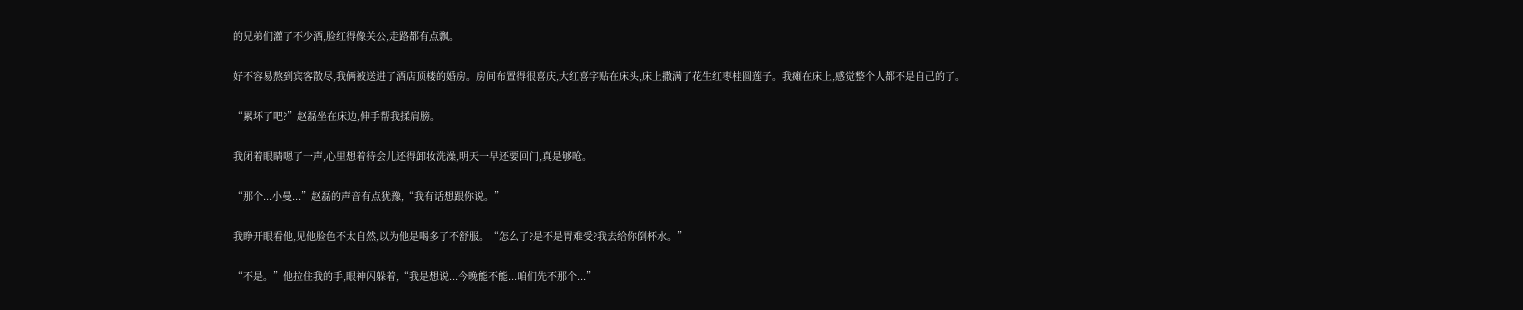的兄弟们灌了不少酒,脸红得像关公,走路都有点飘。

好不容易熬到宾客散尽,我俩被送进了酒店顶楼的婚房。房间布置得很喜庆,大红喜字贴在床头,床上撒满了花生红枣桂圆莲子。我瘫在床上,感觉整个人都不是自己的了。

“累坏了吧?”赵磊坐在床边,伸手帮我揉肩膀。

我闭着眼睛嗯了一声,心里想着待会儿还得卸妆洗澡,明天一早还要回门,真是够呛。

“那个...小曼...”赵磊的声音有点犹豫,“我有话想跟你说。”

我睁开眼看他,见他脸色不太自然,以为他是喝多了不舒服。“怎么了?是不是胃难受?我去给你倒杯水。”

“不是。”他拉住我的手,眼神闪躲着,“我是想说...今晚能不能...咱们先不那个...”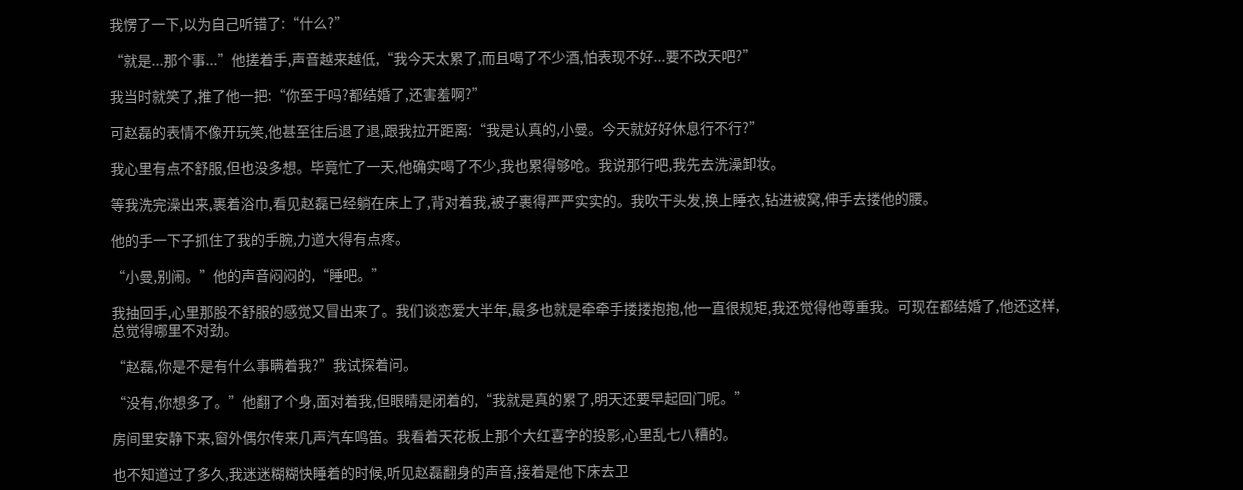我愣了一下,以为自己听错了:“什么?”

“就是...那个事...”他搓着手,声音越来越低,“我今天太累了,而且喝了不少酒,怕表现不好...要不改天吧?”

我当时就笑了,推了他一把:“你至于吗?都结婚了,还害羞啊?”

可赵磊的表情不像开玩笑,他甚至往后退了退,跟我拉开距离:“我是认真的,小曼。今天就好好休息行不行?”

我心里有点不舒服,但也没多想。毕竟忙了一天,他确实喝了不少,我也累得够呛。我说那行吧,我先去洗澡卸妆。

等我洗完澡出来,裹着浴巾,看见赵磊已经躺在床上了,背对着我,被子裹得严严实实的。我吹干头发,换上睡衣,钻进被窝,伸手去搂他的腰。

他的手一下子抓住了我的手腕,力道大得有点疼。

“小曼,别闹。”他的声音闷闷的,“睡吧。”

我抽回手,心里那股不舒服的感觉又冒出来了。我们谈恋爱大半年,最多也就是牵牵手搂搂抱抱,他一直很规矩,我还觉得他尊重我。可现在都结婚了,他还这样,总觉得哪里不对劲。

“赵磊,你是不是有什么事瞒着我?”我试探着问。

“没有,你想多了。”他翻了个身,面对着我,但眼睛是闭着的,“我就是真的累了,明天还要早起回门呢。”

房间里安静下来,窗外偶尔传来几声汽车鸣笛。我看着天花板上那个大红喜字的投影,心里乱七八糟的。

也不知道过了多久,我迷迷糊糊快睡着的时候,听见赵磊翻身的声音,接着是他下床去卫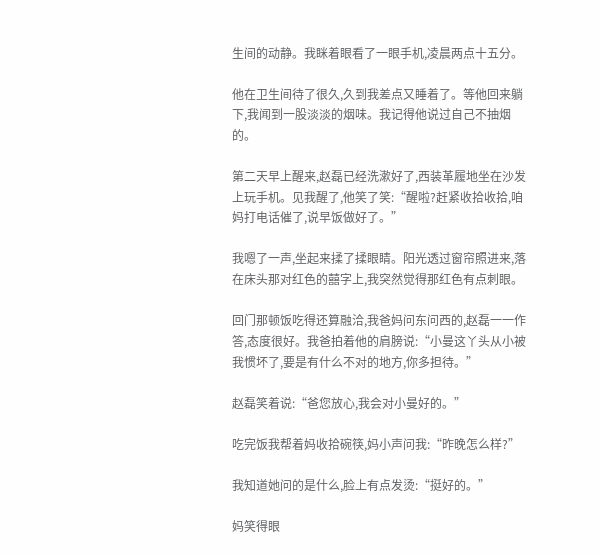生间的动静。我眯着眼看了一眼手机,凌晨两点十五分。

他在卫生间待了很久,久到我差点又睡着了。等他回来躺下,我闻到一股淡淡的烟味。我记得他说过自己不抽烟的。

第二天早上醒来,赵磊已经洗漱好了,西装革履地坐在沙发上玩手机。见我醒了,他笑了笑:“醒啦?赶紧收拾收拾,咱妈打电话催了,说早饭做好了。”

我嗯了一声,坐起来揉了揉眼睛。阳光透过窗帘照进来,落在床头那对红色的囍字上,我突然觉得那红色有点刺眼。

回门那顿饭吃得还算融洽,我爸妈问东问西的,赵磊一一作答,态度很好。我爸拍着他的肩膀说:“小曼这丫头从小被我惯坏了,要是有什么不对的地方,你多担待。”

赵磊笑着说:“爸您放心,我会对小曼好的。”

吃完饭我帮着妈收拾碗筷,妈小声问我:“昨晚怎么样?”

我知道她问的是什么,脸上有点发烫:“挺好的。”

妈笑得眼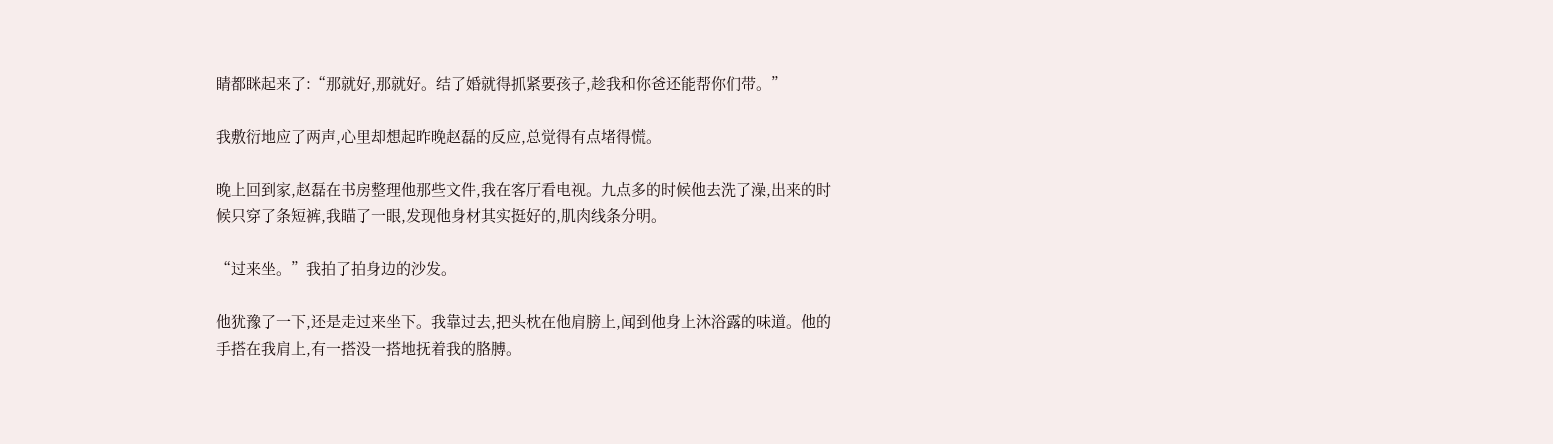睛都眯起来了:“那就好,那就好。结了婚就得抓紧要孩子,趁我和你爸还能帮你们带。”

我敷衍地应了两声,心里却想起昨晚赵磊的反应,总觉得有点堵得慌。

晚上回到家,赵磊在书房整理他那些文件,我在客厅看电视。九点多的时候他去洗了澡,出来的时候只穿了条短裤,我瞄了一眼,发现他身材其实挺好的,肌肉线条分明。

“过来坐。”我拍了拍身边的沙发。

他犹豫了一下,还是走过来坐下。我靠过去,把头枕在他肩膀上,闻到他身上沐浴露的味道。他的手搭在我肩上,有一搭没一搭地抚着我的胳膊。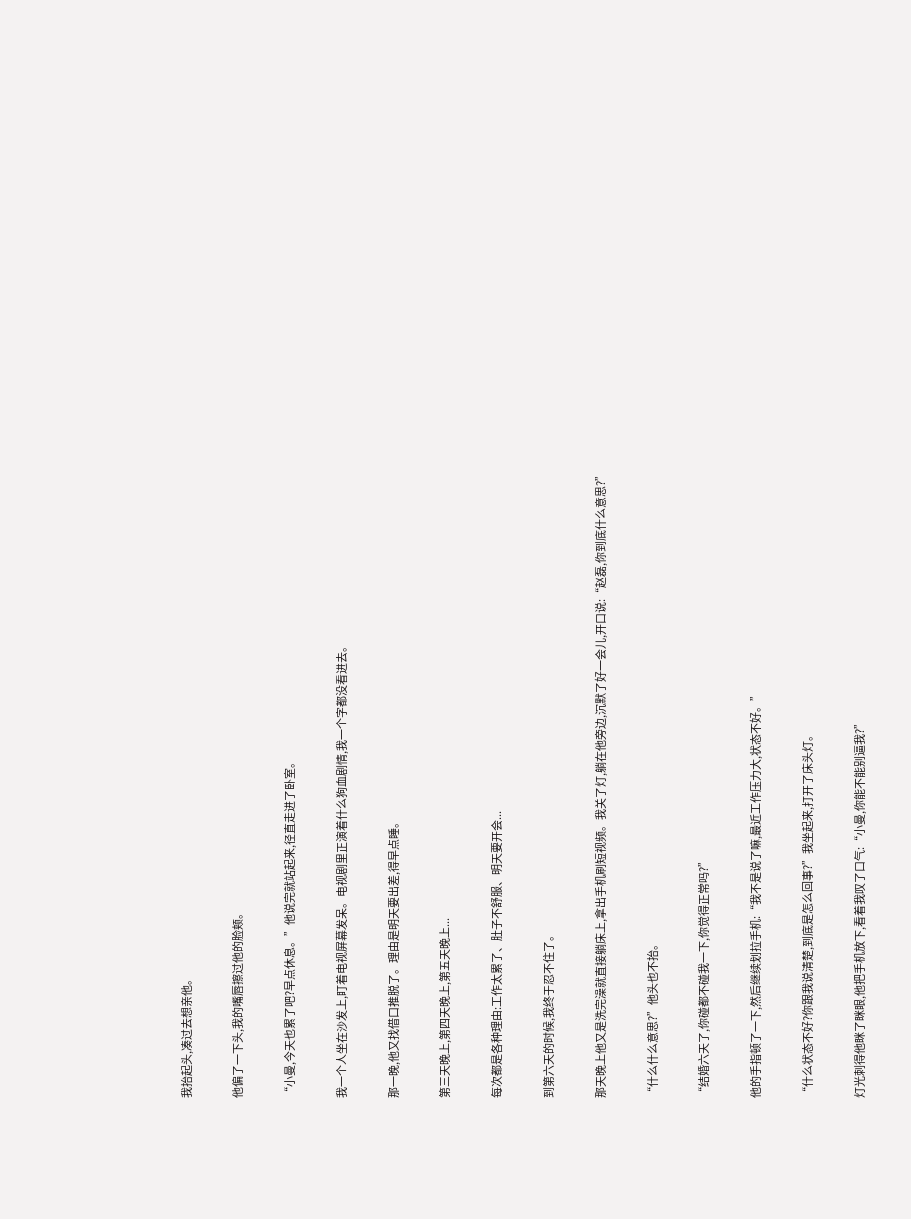我抬起头,凑过去想亲他。

他偏了一下头,我的嘴唇擦过他的脸颊。

“小曼,今天也累了吧?早点休息。”他说完就站起来,径直走进了卧室。

我一个人坐在沙发上,盯着电视屏幕发呆。电视剧里正演着什么狗血剧情,我一个字都没看进去。

那一晚,他又找借口推脱了。理由是明天要出差,得早点睡。

第三天晚上,第四天晚上,第五天晚上...

每次都是各种理由:工作太累了、肚子不舒服、明天要开会...

到第六天的时候,我终于忍不住了。

那天晚上他又是洗完澡就直接躺床上,拿出手机刷短视频。我关了灯,躺在他旁边,沉默了好一会儿,开口说:“赵磊,你到底什么意思?”

“什么什么意思?”他头也不抬。

“结婚六天了,你碰都不碰我一下,你觉得正常吗?”

他的手指顿了一下,然后继续划拉手机:“我不是说了嘛,最近工作压力大,状态不好。”

“什么状态不好?你跟我说清楚,到底是怎么回事?”我坐起来,打开了床头灯。

灯光刺得他眯了眯眼,他把手机放下,看着我叹了口气:“小曼,你能不能别逼我?”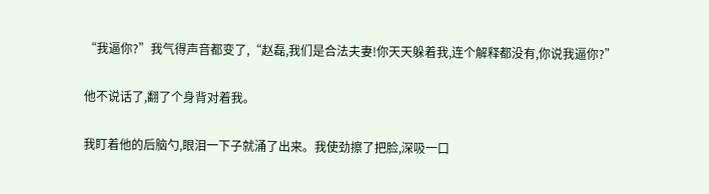“我逼你?”我气得声音都变了,“赵磊,我们是合法夫妻!你天天躲着我,连个解释都没有,你说我逼你?”

他不说话了,翻了个身背对着我。

我盯着他的后脑勺,眼泪一下子就涌了出来。我使劲擦了把脸,深吸一口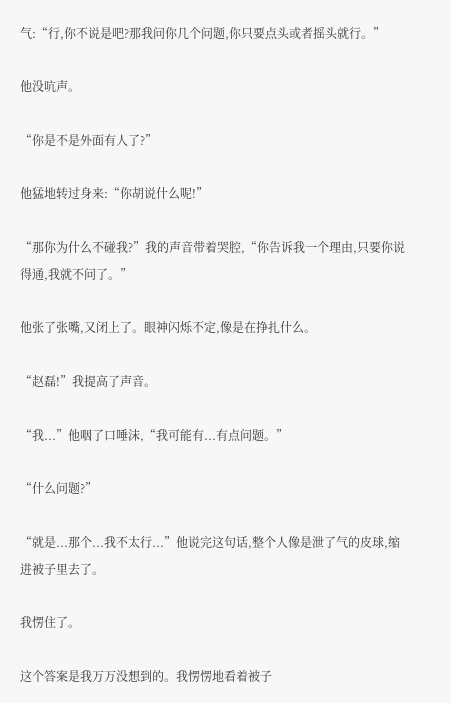气:“行,你不说是吧?那我问你几个问题,你只要点头或者摇头就行。”

他没吭声。

“你是不是外面有人了?”

他猛地转过身来:“你胡说什么呢!”

“那你为什么不碰我?”我的声音带着哭腔,“你告诉我一个理由,只要你说得通,我就不问了。”

他张了张嘴,又闭上了。眼神闪烁不定,像是在挣扎什么。

“赵磊!”我提高了声音。

“我...”他咽了口唾沫,“我可能有...有点问题。”

“什么问题?”

“就是...那个...我不太行...”他说完这句话,整个人像是泄了气的皮球,缩进被子里去了。

我愣住了。

这个答案是我万万没想到的。我愣愣地看着被子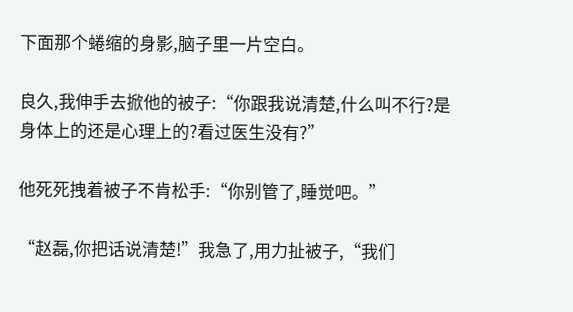下面那个蜷缩的身影,脑子里一片空白。

良久,我伸手去掀他的被子:“你跟我说清楚,什么叫不行?是身体上的还是心理上的?看过医生没有?”

他死死拽着被子不肯松手:“你别管了,睡觉吧。”

“赵磊,你把话说清楚!”我急了,用力扯被子,“我们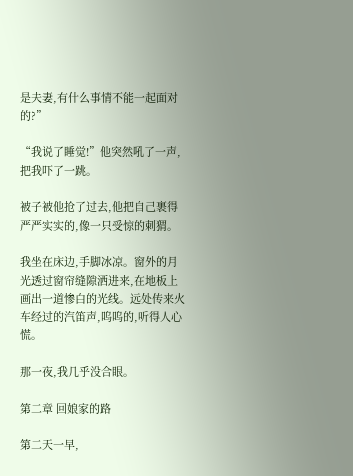是夫妻,有什么事情不能一起面对的?”

“我说了睡觉!”他突然吼了一声,把我吓了一跳。

被子被他抢了过去,他把自己裹得严严实实的,像一只受惊的刺猬。

我坐在床边,手脚冰凉。窗外的月光透过窗帘缝隙洒进来,在地板上画出一道惨白的光线。远处传来火车经过的汽笛声,呜呜的,听得人心慌。

那一夜,我几乎没合眼。

第二章 回娘家的路

第二天一早,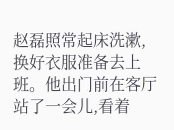赵磊照常起床洗漱,换好衣服准备去上班。他出门前在客厅站了一会儿,看着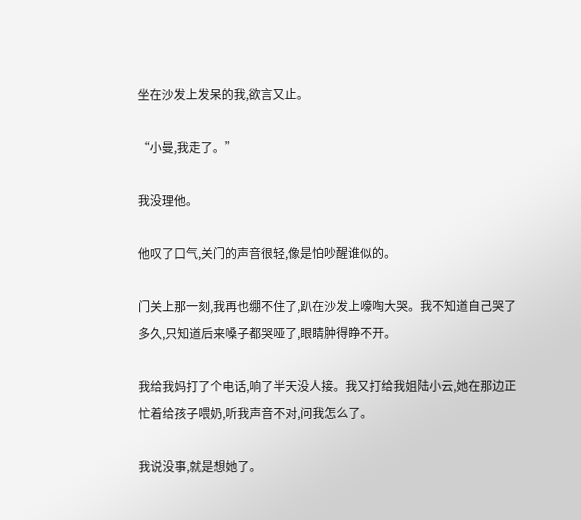坐在沙发上发呆的我,欲言又止。

“小曼,我走了。”

我没理他。

他叹了口气,关门的声音很轻,像是怕吵醒谁似的。

门关上那一刻,我再也绷不住了,趴在沙发上嚎啕大哭。我不知道自己哭了多久,只知道后来嗓子都哭哑了,眼睛肿得睁不开。

我给我妈打了个电话,响了半天没人接。我又打给我姐陆小云,她在那边正忙着给孩子喂奶,听我声音不对,问我怎么了。

我说没事,就是想她了。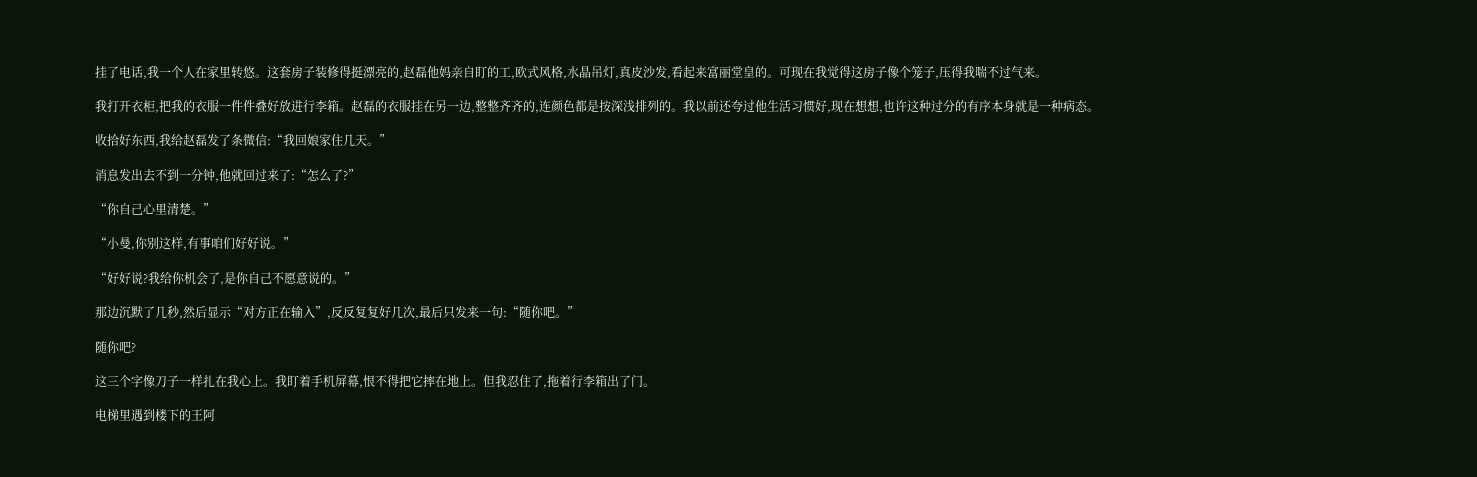挂了电话,我一个人在家里转悠。这套房子装修得挺漂亮的,赵磊他妈亲自盯的工,欧式风格,水晶吊灯,真皮沙发,看起来富丽堂皇的。可现在我觉得这房子像个笼子,压得我喘不过气来。

我打开衣柜,把我的衣服一件件叠好放进行李箱。赵磊的衣服挂在另一边,整整齐齐的,连颜色都是按深浅排列的。我以前还夸过他生活习惯好,现在想想,也许这种过分的有序本身就是一种病态。

收拾好东西,我给赵磊发了条微信:“我回娘家住几天。”

消息发出去不到一分钟,他就回过来了:“怎么了?”

“你自己心里清楚。”

“小曼,你别这样,有事咱们好好说。”

“好好说?我给你机会了,是你自己不愿意说的。”

那边沉默了几秒,然后显示“对方正在输入”,反反复复好几次,最后只发来一句:“随你吧。”

随你吧?

这三个字像刀子一样扎在我心上。我盯着手机屏幕,恨不得把它摔在地上。但我忍住了,拖着行李箱出了门。

电梯里遇到楼下的王阿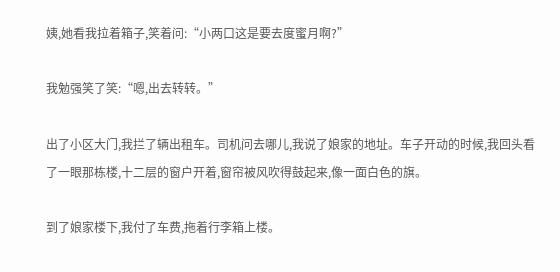姨,她看我拉着箱子,笑着问:“小两口这是要去度蜜月啊?”

我勉强笑了笑:“嗯,出去转转。”

出了小区大门,我拦了辆出租车。司机问去哪儿,我说了娘家的地址。车子开动的时候,我回头看了一眼那栋楼,十二层的窗户开着,窗帘被风吹得鼓起来,像一面白色的旗。

到了娘家楼下,我付了车费,拖着行李箱上楼。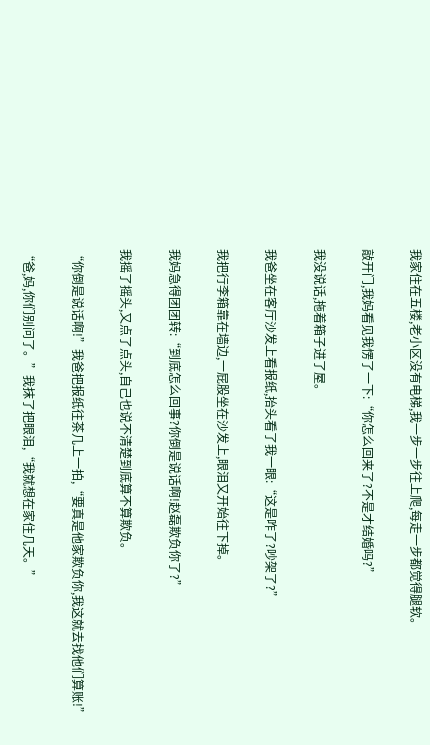我家住在五楼,老小区没有电梯,我一步一步往上爬,每走一步都觉得腿软。

敲开门,我妈看见我愣了一下:“你怎么回来了?不是才结婚吗?”

我没说话,拖着箱子进了屋。

我爸坐在客厅沙发上看报纸,抬头看了我一眼:“这是咋了?吵架了?”

我把行李箱靠在墙边,一屁股坐在沙发上,眼泪又开始往下掉。

我妈急得团团转:“到底怎么回事?你倒是说话啊!赵磊欺负你了?”

我摇了摇头,又点了点头,自己也说不清楚到底算不算欺负。

“你倒是说话啊!”我爸把报纸往茶几上一拍,“要真是他家欺负你,我这就去找他们算账!”

“爸,妈,你们别问了。”我抹了把眼泪,“我就想在家住几天。”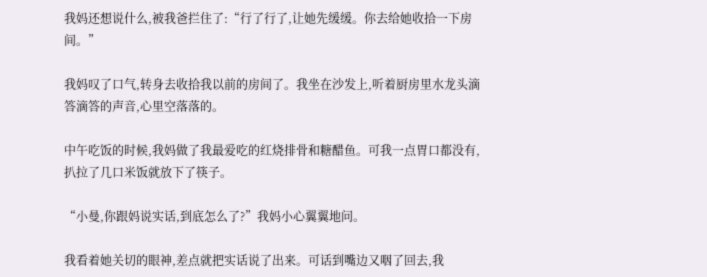我妈还想说什么,被我爸拦住了:“行了行了,让她先缓缓。你去给她收拾一下房间。”

我妈叹了口气,转身去收拾我以前的房间了。我坐在沙发上,听着厨房里水龙头滴答滴答的声音,心里空落落的。

中午吃饭的时候,我妈做了我最爱吃的红烧排骨和糖醋鱼。可我一点胃口都没有,扒拉了几口米饭就放下了筷子。

“小曼,你跟妈说实话,到底怎么了?”我妈小心翼翼地问。

我看着她关切的眼神,差点就把实话说了出来。可话到嘴边又咽了回去,我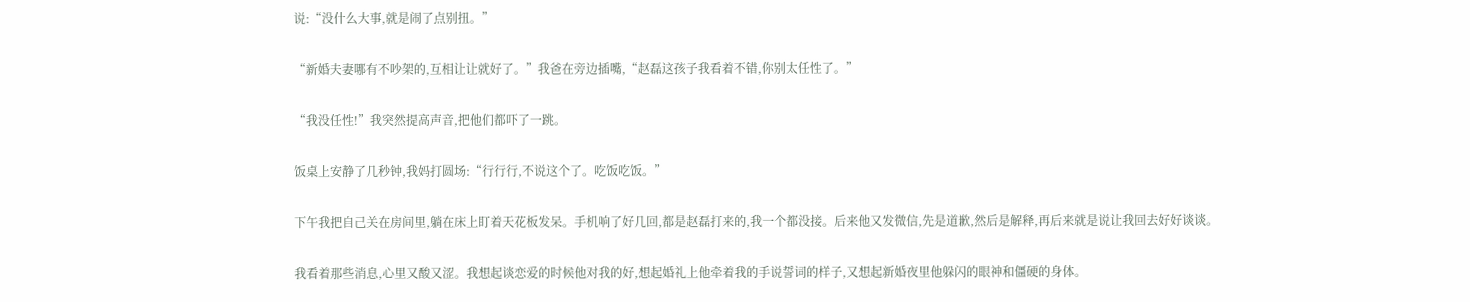说:“没什么大事,就是闹了点别扭。”

“新婚夫妻哪有不吵架的,互相让让就好了。”我爸在旁边插嘴,“赵磊这孩子我看着不错,你别太任性了。”

“我没任性!”我突然提高声音,把他们都吓了一跳。

饭桌上安静了几秒钟,我妈打圆场:“行行行,不说这个了。吃饭吃饭。”

下午我把自己关在房间里,躺在床上盯着天花板发呆。手机响了好几回,都是赵磊打来的,我一个都没接。后来他又发微信,先是道歉,然后是解释,再后来就是说让我回去好好谈谈。

我看着那些消息,心里又酸又涩。我想起谈恋爱的时候他对我的好,想起婚礼上他牵着我的手说誓词的样子,又想起新婚夜里他躲闪的眼神和僵硬的身体。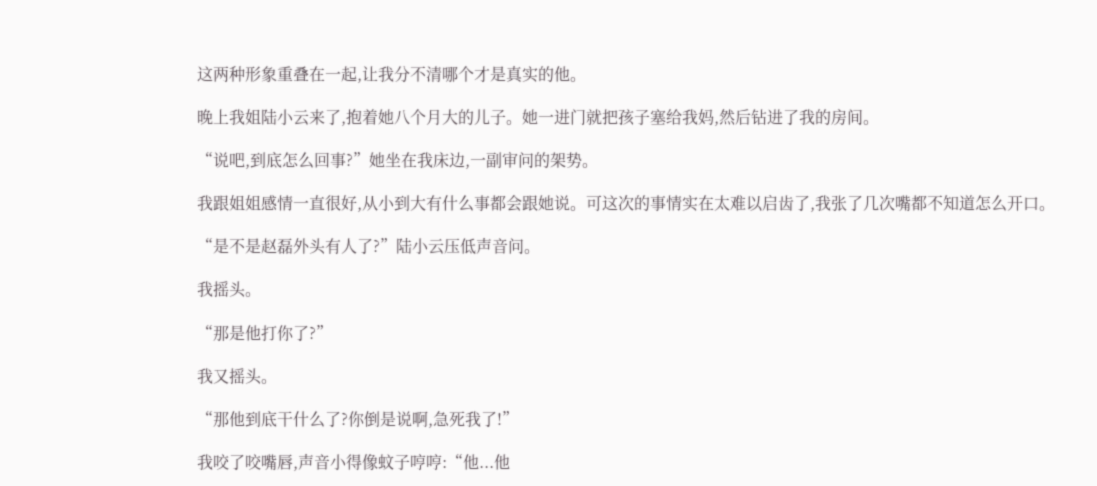这两种形象重叠在一起,让我分不清哪个才是真实的他。

晚上我姐陆小云来了,抱着她八个月大的儿子。她一进门就把孩子塞给我妈,然后钻进了我的房间。

“说吧,到底怎么回事?”她坐在我床边,一副审问的架势。

我跟姐姐感情一直很好,从小到大有什么事都会跟她说。可这次的事情实在太难以启齿了,我张了几次嘴都不知道怎么开口。

“是不是赵磊外头有人了?”陆小云压低声音问。

我摇头。

“那是他打你了?”

我又摇头。

“那他到底干什么了?你倒是说啊,急死我了!”

我咬了咬嘴唇,声音小得像蚊子哼哼:“他...他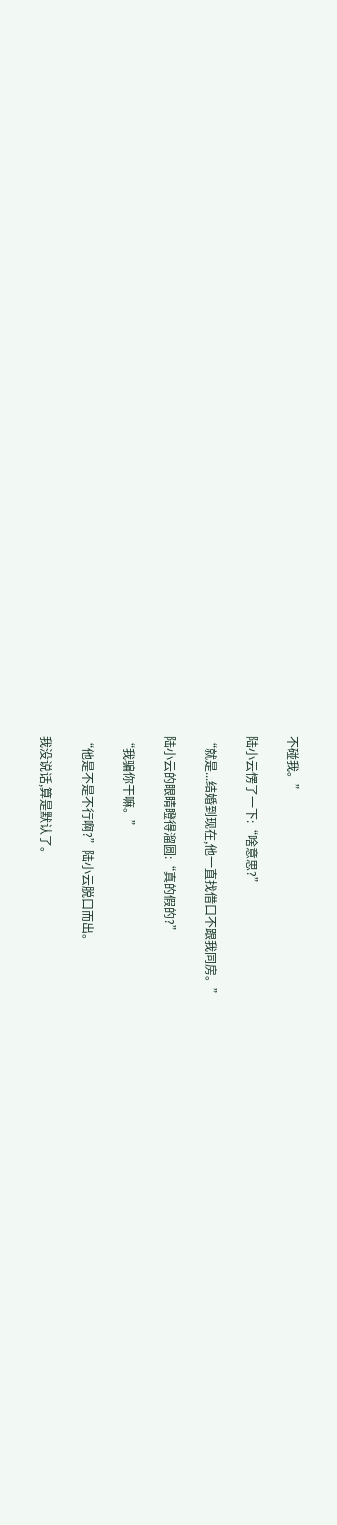不碰我。”

陆小云愣了一下:“啥意思?”

“就是...结婚到现在,他一直找借口不跟我同房。”

陆小云的眼睛瞪得溜圆:“真的假的?”

“我骗你干嘛。”

“他是不是不行啊?”陆小云脱口而出。

我没说话,算是默认了。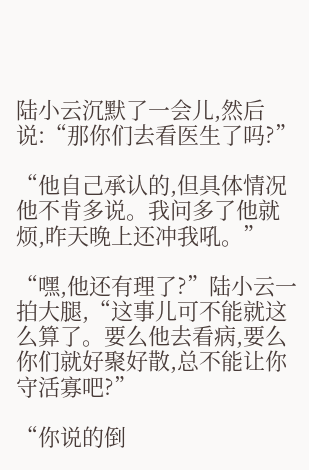陆小云沉默了一会儿,然后说:“那你们去看医生了吗?”

“他自己承认的,但具体情况他不肯多说。我问多了他就烦,昨天晚上还冲我吼。”

“嘿,他还有理了?”陆小云一拍大腿,“这事儿可不能就这么算了。要么他去看病,要么你们就好聚好散,总不能让你守活寡吧?”

“你说的倒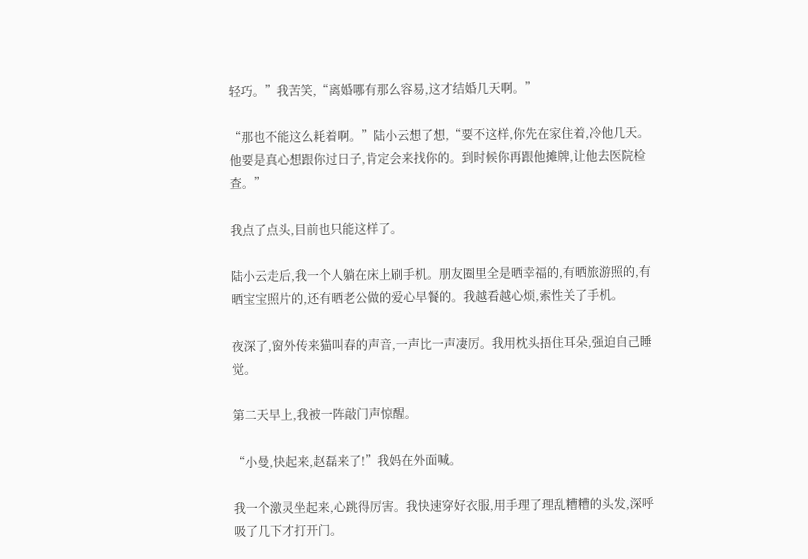轻巧。”我苦笑,“离婚哪有那么容易,这才结婚几天啊。”

“那也不能这么耗着啊。”陆小云想了想,“要不这样,你先在家住着,冷他几天。他要是真心想跟你过日子,肯定会来找你的。到时候你再跟他摊牌,让他去医院检查。”

我点了点头,目前也只能这样了。

陆小云走后,我一个人躺在床上刷手机。朋友圈里全是晒幸福的,有晒旅游照的,有晒宝宝照片的,还有晒老公做的爱心早餐的。我越看越心烦,索性关了手机。

夜深了,窗外传来猫叫春的声音,一声比一声凄厉。我用枕头捂住耳朵,强迫自己睡觉。

第二天早上,我被一阵敲门声惊醒。

“小曼,快起来,赵磊来了!”我妈在外面喊。

我一个激灵坐起来,心跳得厉害。我快速穿好衣服,用手理了理乱糟糟的头发,深呼吸了几下才打开门。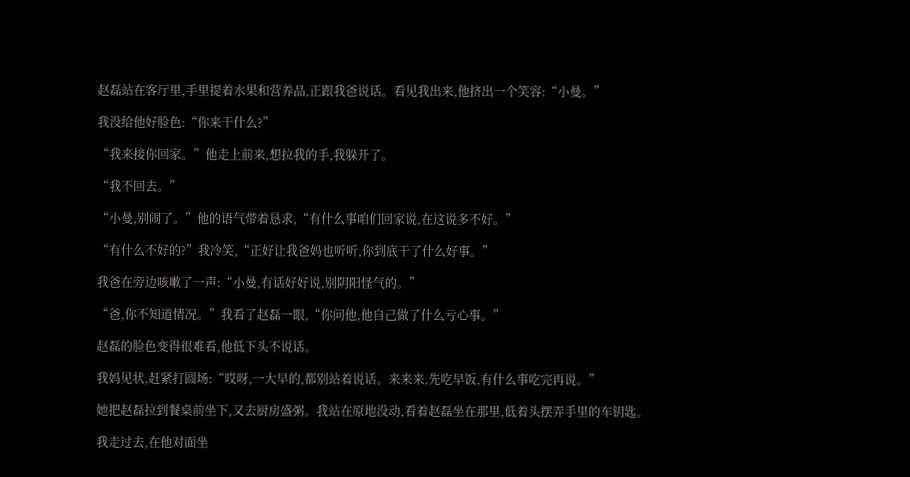赵磊站在客厅里,手里提着水果和营养品,正跟我爸说话。看见我出来,他挤出一个笑容:“小曼。”

我没给他好脸色:“你来干什么?”

“我来接你回家。”他走上前来,想拉我的手,我躲开了。

“我不回去。”

“小曼,别闹了。”他的语气带着恳求,“有什么事咱们回家说,在这说多不好。”

“有什么不好的?”我冷笑,“正好让我爸妈也听听,你到底干了什么好事。”

我爸在旁边咳嗽了一声:“小曼,有话好好说,别阴阳怪气的。”

“爸,你不知道情况。”我看了赵磊一眼,“你问他,他自己做了什么亏心事。”

赵磊的脸色变得很难看,他低下头不说话。

我妈见状,赶紧打圆场:“哎呀,一大早的,都别站着说话。来来来,先吃早饭,有什么事吃完再说。”

她把赵磊拉到餐桌前坐下,又去厨房盛粥。我站在原地没动,看着赵磊坐在那里,低着头摆弄手里的车钥匙。

我走过去,在他对面坐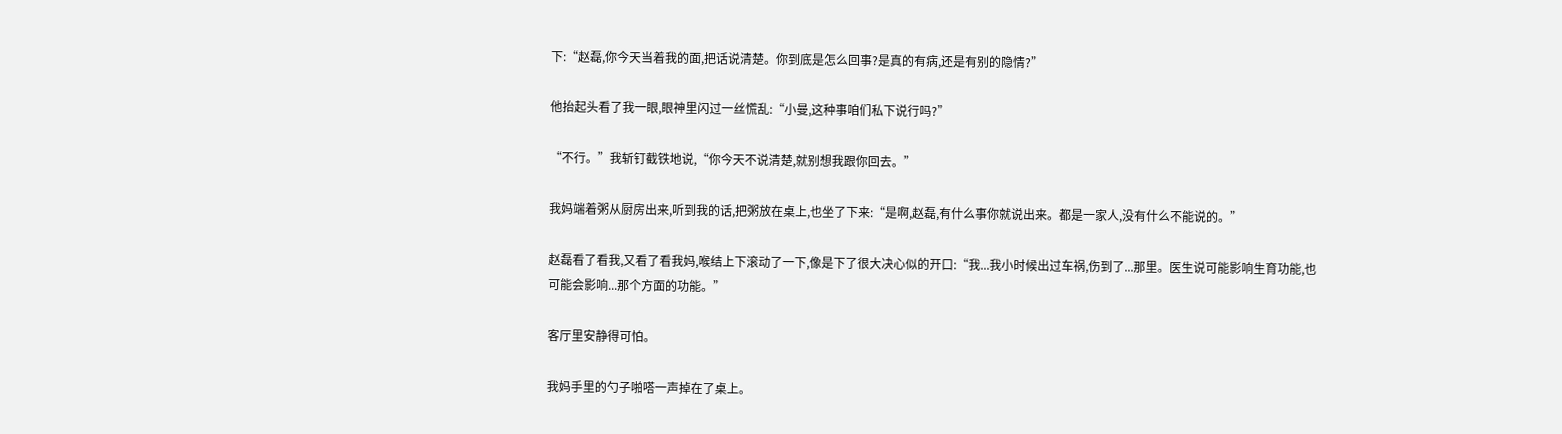下:“赵磊,你今天当着我的面,把话说清楚。你到底是怎么回事?是真的有病,还是有别的隐情?”

他抬起头看了我一眼,眼神里闪过一丝慌乱:“小曼,这种事咱们私下说行吗?”

“不行。”我斩钉截铁地说,“你今天不说清楚,就别想我跟你回去。”

我妈端着粥从厨房出来,听到我的话,把粥放在桌上,也坐了下来:“是啊,赵磊,有什么事你就说出来。都是一家人,没有什么不能说的。”

赵磊看了看我,又看了看我妈,喉结上下滚动了一下,像是下了很大决心似的开口:“我...我小时候出过车祸,伤到了...那里。医生说可能影响生育功能,也可能会影响...那个方面的功能。”

客厅里安静得可怕。

我妈手里的勺子啪嗒一声掉在了桌上。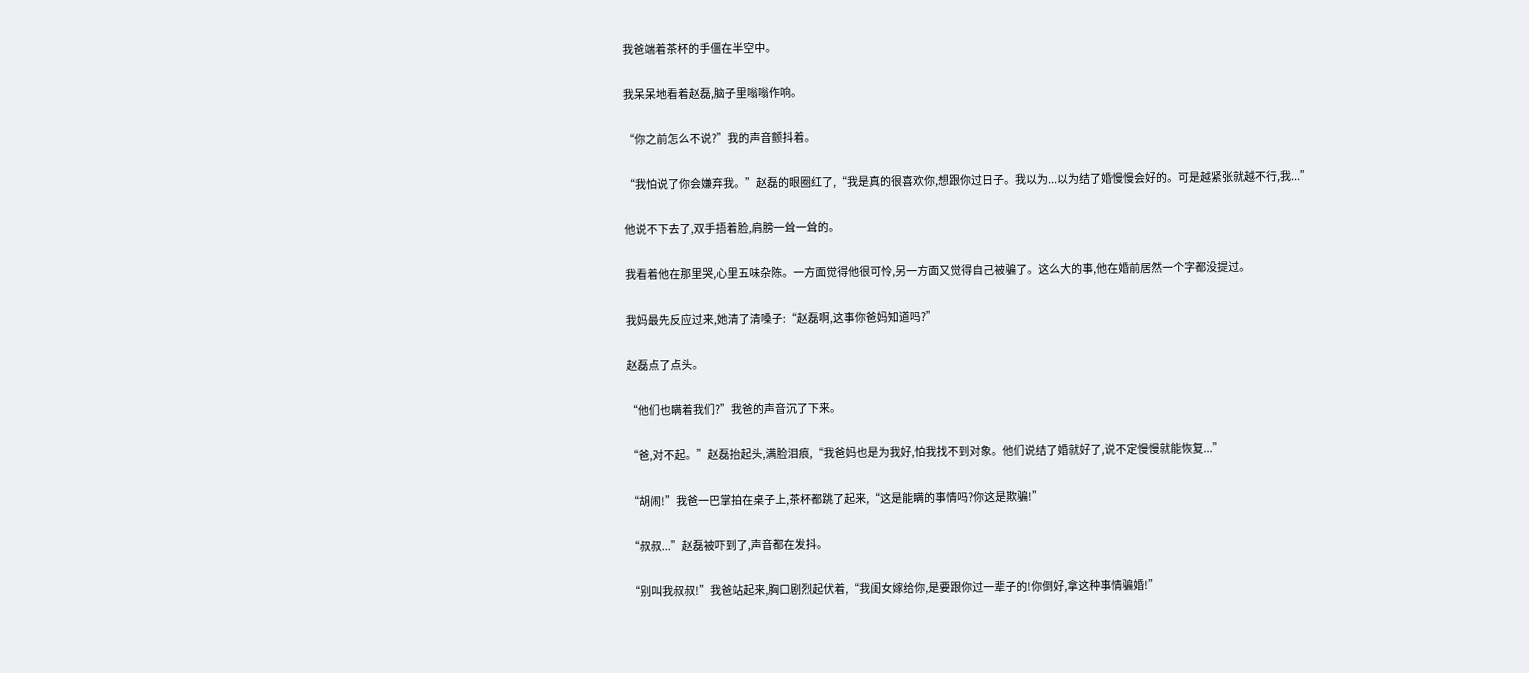我爸端着茶杯的手僵在半空中。

我呆呆地看着赵磊,脑子里嗡嗡作响。

“你之前怎么不说?”我的声音颤抖着。

“我怕说了你会嫌弃我。”赵磊的眼圈红了,“我是真的很喜欢你,想跟你过日子。我以为...以为结了婚慢慢会好的。可是越紧张就越不行,我...”

他说不下去了,双手捂着脸,肩膀一耸一耸的。

我看着他在那里哭,心里五味杂陈。一方面觉得他很可怜,另一方面又觉得自己被骗了。这么大的事,他在婚前居然一个字都没提过。

我妈最先反应过来,她清了清嗓子:“赵磊啊,这事你爸妈知道吗?”

赵磊点了点头。

“他们也瞒着我们?”我爸的声音沉了下来。

“爸,对不起。”赵磊抬起头,满脸泪痕,“我爸妈也是为我好,怕我找不到对象。他们说结了婚就好了,说不定慢慢就能恢复...”

“胡闹!”我爸一巴掌拍在桌子上,茶杯都跳了起来,“这是能瞒的事情吗?你这是欺骗!”

“叔叔...”赵磊被吓到了,声音都在发抖。

“别叫我叔叔!”我爸站起来,胸口剧烈起伏着,“我闺女嫁给你,是要跟你过一辈子的!你倒好,拿这种事情骗婚!”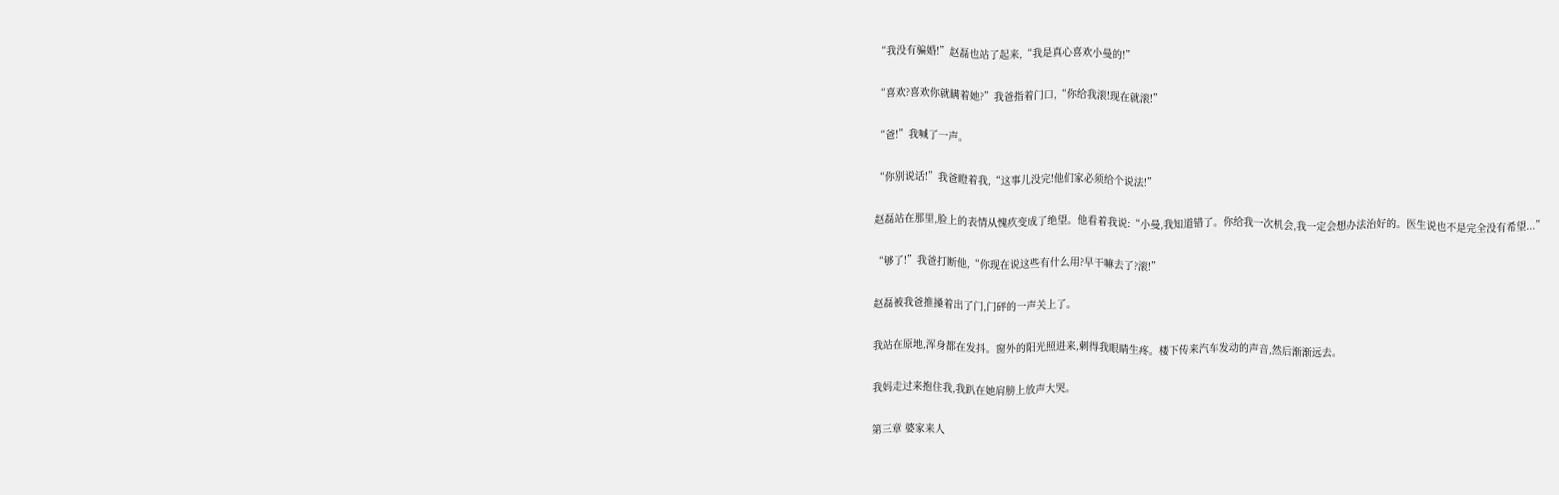“我没有骗婚!”赵磊也站了起来,“我是真心喜欢小曼的!”

“喜欢?喜欢你就瞒着她?”我爸指着门口,“你给我滚!现在就滚!”

“爸!”我喊了一声。

“你别说话!”我爸瞪着我,“这事儿没完!他们家必须给个说法!”

赵磊站在那里,脸上的表情从愧疚变成了绝望。他看着我说:“小曼,我知道错了。你给我一次机会,我一定会想办法治好的。医生说也不是完全没有希望...”

“够了!”我爸打断他,“你现在说这些有什么用?早干嘛去了?滚!”

赵磊被我爸推搡着出了门,门砰的一声关上了。

我站在原地,浑身都在发抖。窗外的阳光照进来,刺得我眼睛生疼。楼下传来汽车发动的声音,然后渐渐远去。

我妈走过来抱住我,我趴在她肩膀上放声大哭。

第三章 婆家来人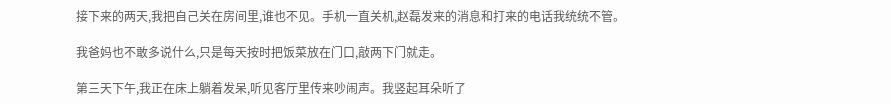接下来的两天,我把自己关在房间里,谁也不见。手机一直关机,赵磊发来的消息和打来的电话我统统不管。

我爸妈也不敢多说什么,只是每天按时把饭菜放在门口,敲两下门就走。

第三天下午,我正在床上躺着发呆,听见客厅里传来吵闹声。我竖起耳朵听了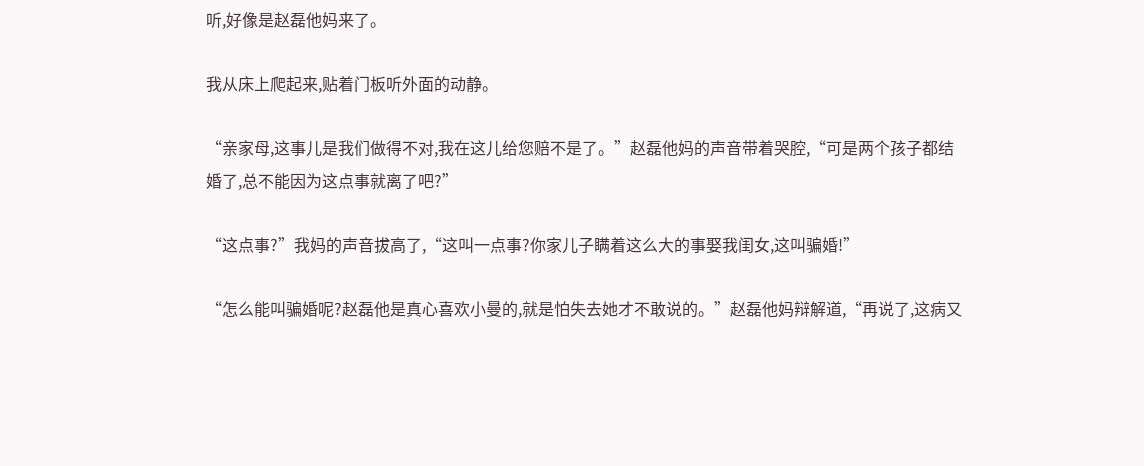听,好像是赵磊他妈来了。

我从床上爬起来,贴着门板听外面的动静。

“亲家母,这事儿是我们做得不对,我在这儿给您赔不是了。”赵磊他妈的声音带着哭腔,“可是两个孩子都结婚了,总不能因为这点事就离了吧?”

“这点事?”我妈的声音拔高了,“这叫一点事?你家儿子瞒着这么大的事娶我闺女,这叫骗婚!”

“怎么能叫骗婚呢?赵磊他是真心喜欢小曼的,就是怕失去她才不敢说的。”赵磊他妈辩解道,“再说了,这病又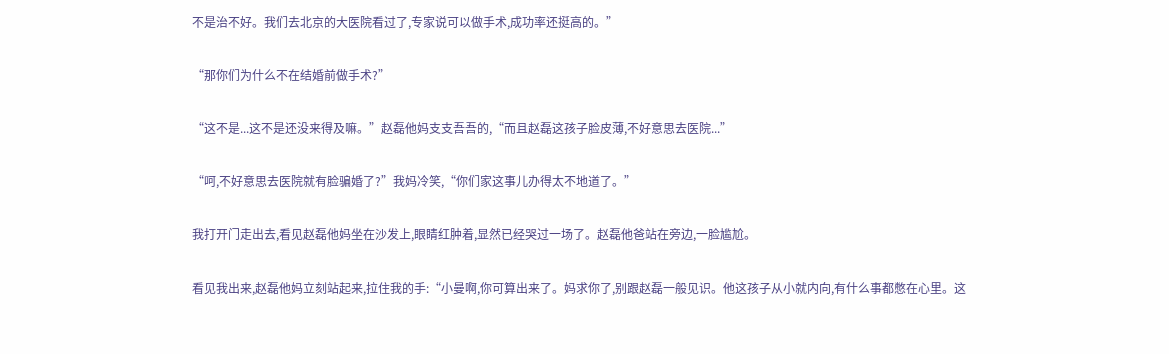不是治不好。我们去北京的大医院看过了,专家说可以做手术,成功率还挺高的。”

“那你们为什么不在结婚前做手术?”

“这不是...这不是还没来得及嘛。”赵磊他妈支支吾吾的,“而且赵磊这孩子脸皮薄,不好意思去医院...”

“呵,不好意思去医院就有脸骗婚了?”我妈冷笑,“你们家这事儿办得太不地道了。”

我打开门走出去,看见赵磊他妈坐在沙发上,眼睛红肿着,显然已经哭过一场了。赵磊他爸站在旁边,一脸尴尬。

看见我出来,赵磊他妈立刻站起来,拉住我的手:“小曼啊,你可算出来了。妈求你了,别跟赵磊一般见识。他这孩子从小就内向,有什么事都憋在心里。这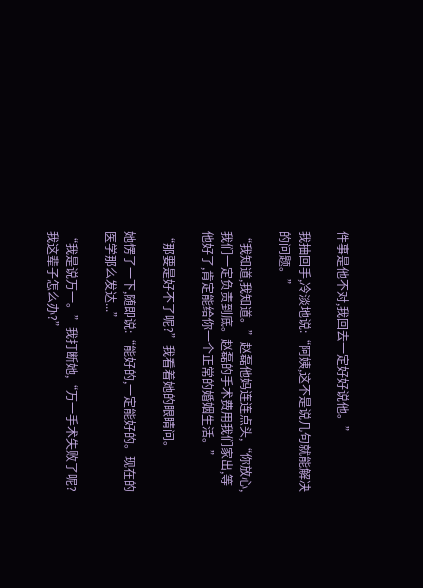件事是他不对,我回去一定好好说他。”

我抽回手,冷淡地说:“阿姨,这不是说几句就能解决的问题。”

“我知道,我知道。”赵磊他妈连连点头,“你放心,我们一定负责到底。赵磊的手术费用我们家出,等他好了,肯定能给你一个正常的婚姻生活。”

“那要是好不了呢?”我看着她的眼睛问。

她愣了一下,随即说:“能好的,一定能好的。现在的医学那么发达...”

“我是说万一。”我打断她,“万一手术失败了呢?我这辈子怎么办?”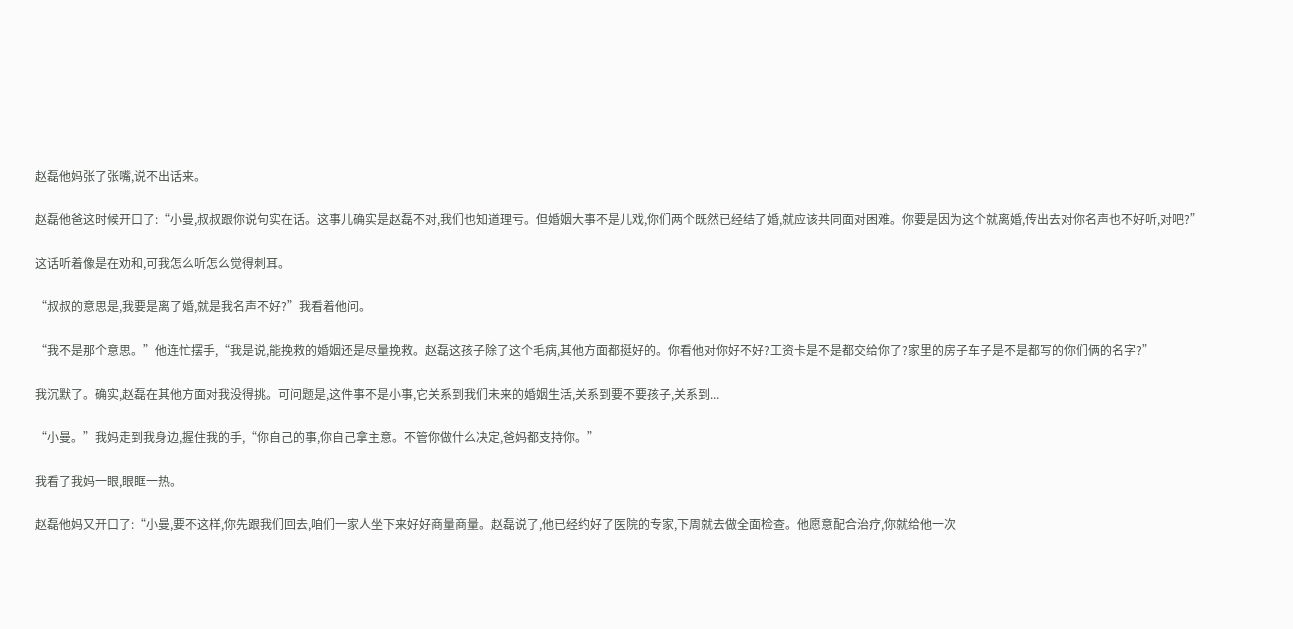赵磊他妈张了张嘴,说不出话来。

赵磊他爸这时候开口了:“小曼,叔叔跟你说句实在话。这事儿确实是赵磊不对,我们也知道理亏。但婚姻大事不是儿戏,你们两个既然已经结了婚,就应该共同面对困难。你要是因为这个就离婚,传出去对你名声也不好听,对吧?”

这话听着像是在劝和,可我怎么听怎么觉得刺耳。

“叔叔的意思是,我要是离了婚,就是我名声不好?”我看着他问。

“我不是那个意思。”他连忙摆手,“我是说,能挽救的婚姻还是尽量挽救。赵磊这孩子除了这个毛病,其他方面都挺好的。你看他对你好不好?工资卡是不是都交给你了?家里的房子车子是不是都写的你们俩的名字?”

我沉默了。确实,赵磊在其他方面对我没得挑。可问题是,这件事不是小事,它关系到我们未来的婚姻生活,关系到要不要孩子,关系到...

“小曼。”我妈走到我身边,握住我的手,“你自己的事,你自己拿主意。不管你做什么决定,爸妈都支持你。”

我看了我妈一眼,眼眶一热。

赵磊他妈又开口了:“小曼,要不这样,你先跟我们回去,咱们一家人坐下来好好商量商量。赵磊说了,他已经约好了医院的专家,下周就去做全面检查。他愿意配合治疗,你就给他一次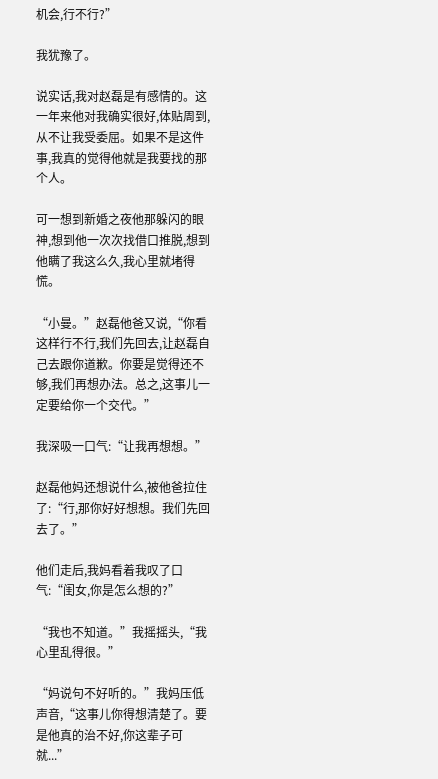机会,行不行?”

我犹豫了。

说实话,我对赵磊是有感情的。这一年来他对我确实很好,体贴周到,从不让我受委屈。如果不是这件事,我真的觉得他就是我要找的那个人。

可一想到新婚之夜他那躲闪的眼神,想到他一次次找借口推脱,想到他瞒了我这么久,我心里就堵得慌。

“小曼。”赵磊他爸又说,“你看这样行不行,我们先回去,让赵磊自己去跟你道歉。你要是觉得还不够,我们再想办法。总之,这事儿一定要给你一个交代。”

我深吸一口气:“让我再想想。”

赵磊他妈还想说什么,被他爸拉住了:“行,那你好好想想。我们先回去了。”

他们走后,我妈看着我叹了口气:“闺女,你是怎么想的?”

“我也不知道。”我摇摇头,“我心里乱得很。”

“妈说句不好听的。”我妈压低声音,“这事儿你得想清楚了。要是他真的治不好,你这辈子可就...”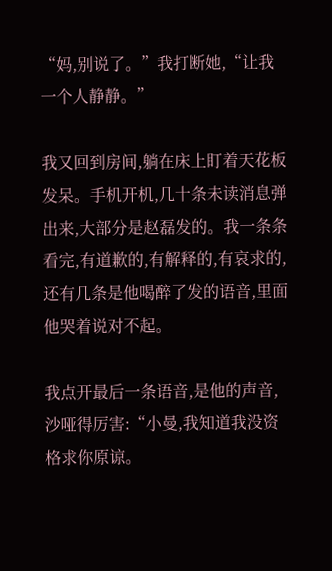“妈,别说了。”我打断她,“让我一个人静静。”

我又回到房间,躺在床上盯着天花板发呆。手机开机,几十条未读消息弹出来,大部分是赵磊发的。我一条条看完,有道歉的,有解释的,有哀求的,还有几条是他喝醉了发的语音,里面他哭着说对不起。

我点开最后一条语音,是他的声音,沙哑得厉害:“小曼,我知道我没资格求你原谅。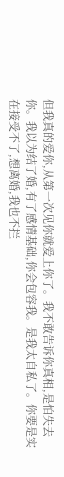但我真的爱你,从第一次见你就爱上你了。我不敢告诉你真相,是怕失去你。我以为结了婚,有了感情基础,你会包容我。是我太自私了。你要是实在接受不了,想离婚,我也不拦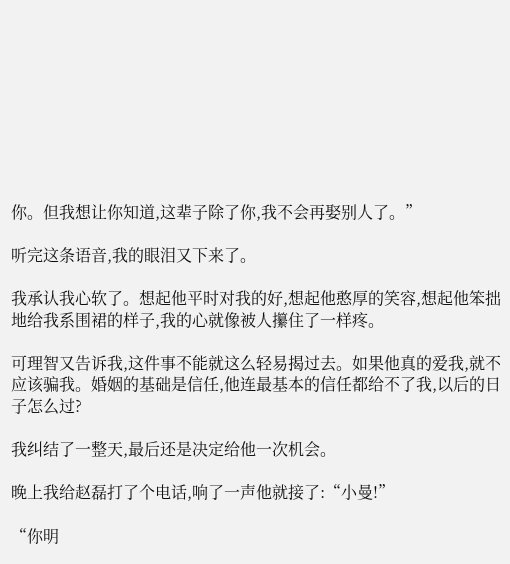你。但我想让你知道,这辈子除了你,我不会再娶别人了。”

听完这条语音,我的眼泪又下来了。

我承认我心软了。想起他平时对我的好,想起他憨厚的笑容,想起他笨拙地给我系围裙的样子,我的心就像被人攥住了一样疼。

可理智又告诉我,这件事不能就这么轻易揭过去。如果他真的爱我,就不应该骗我。婚姻的基础是信任,他连最基本的信任都给不了我,以后的日子怎么过?

我纠结了一整天,最后还是决定给他一次机会。

晚上我给赵磊打了个电话,响了一声他就接了:“小曼!”

“你明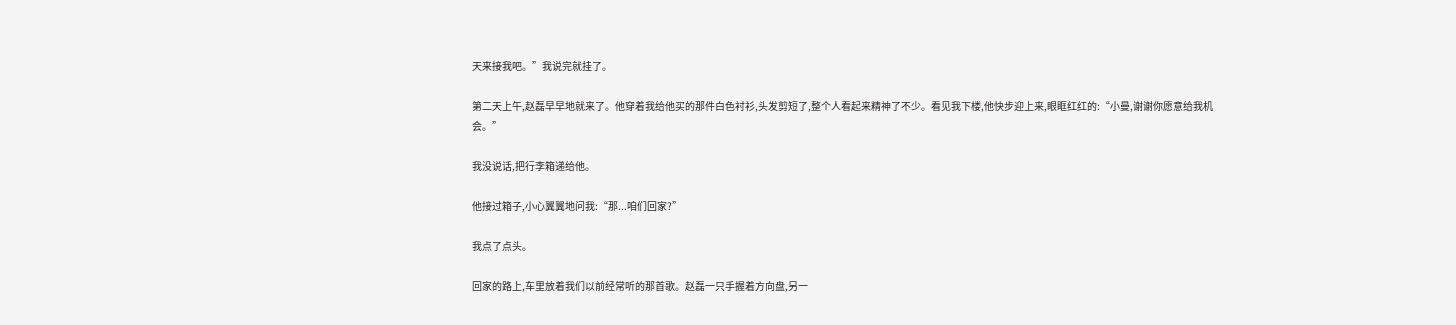天来接我吧。”我说完就挂了。

第二天上午,赵磊早早地就来了。他穿着我给他买的那件白色衬衫,头发剪短了,整个人看起来精神了不少。看见我下楼,他快步迎上来,眼眶红红的:“小曼,谢谢你愿意给我机会。”

我没说话,把行李箱递给他。

他接过箱子,小心翼翼地问我:“那...咱们回家?”

我点了点头。

回家的路上,车里放着我们以前经常听的那首歌。赵磊一只手握着方向盘,另一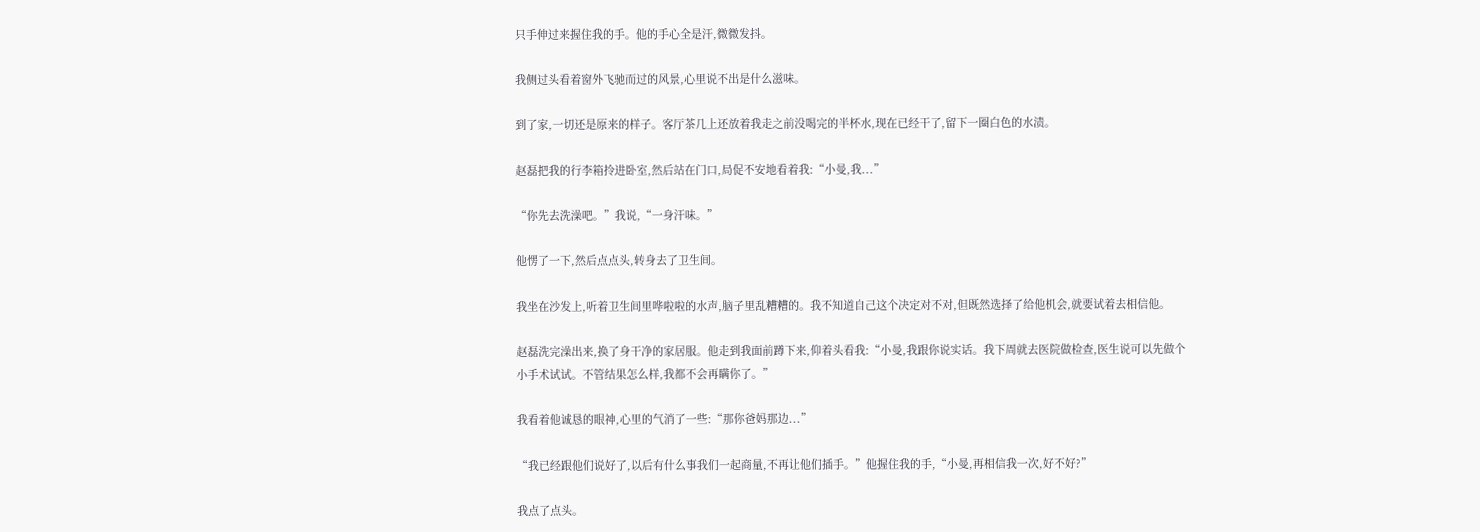只手伸过来握住我的手。他的手心全是汗,微微发抖。

我侧过头看着窗外飞驰而过的风景,心里说不出是什么滋味。

到了家,一切还是原来的样子。客厅茶几上还放着我走之前没喝完的半杯水,现在已经干了,留下一圈白色的水渍。

赵磊把我的行李箱拎进卧室,然后站在门口,局促不安地看着我:“小曼,我...”

“你先去洗澡吧。”我说,“一身汗味。”

他愣了一下,然后点点头,转身去了卫生间。

我坐在沙发上,听着卫生间里哗啦啦的水声,脑子里乱糟糟的。我不知道自己这个决定对不对,但既然选择了给他机会,就要试着去相信他。

赵磊洗完澡出来,换了身干净的家居服。他走到我面前蹲下来,仰着头看我:“小曼,我跟你说实话。我下周就去医院做检查,医生说可以先做个小手术试试。不管结果怎么样,我都不会再瞒你了。”

我看着他诚恳的眼神,心里的气消了一些:“那你爸妈那边...”

“我已经跟他们说好了,以后有什么事我们一起商量,不再让他们插手。”他握住我的手,“小曼,再相信我一次,好不好?”

我点了点头。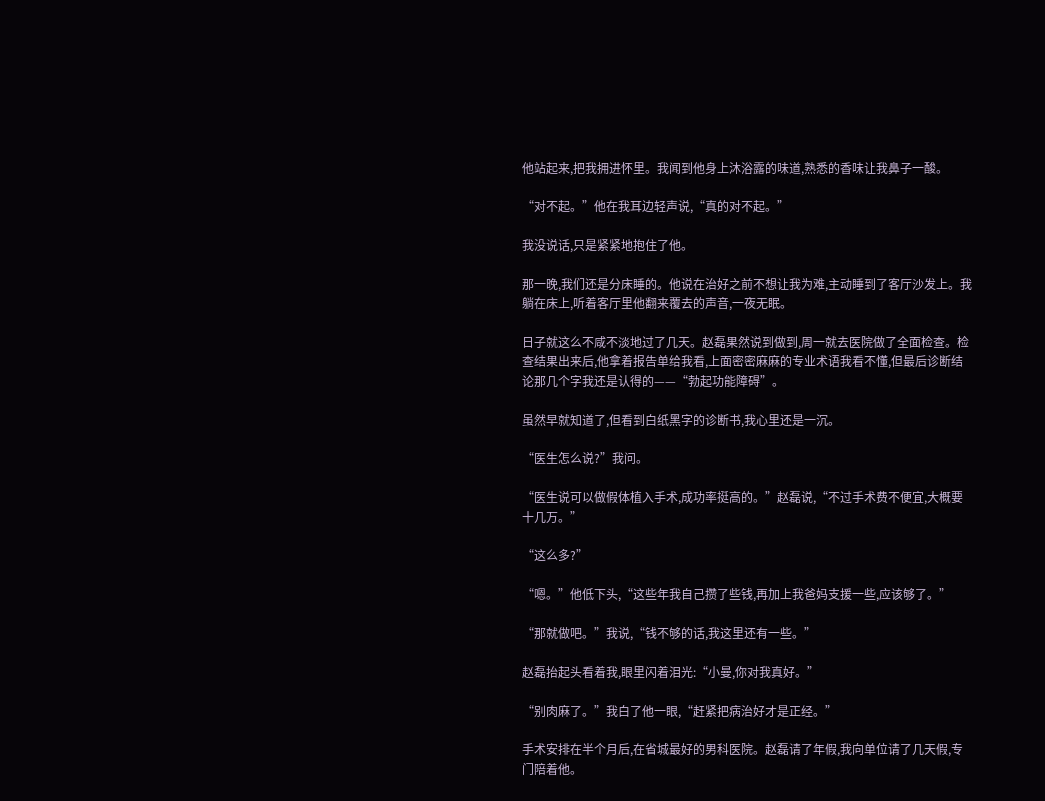他站起来,把我拥进怀里。我闻到他身上沐浴露的味道,熟悉的香味让我鼻子一酸。

“对不起。”他在我耳边轻声说,“真的对不起。”

我没说话,只是紧紧地抱住了他。

那一晚,我们还是分床睡的。他说在治好之前不想让我为难,主动睡到了客厅沙发上。我躺在床上,听着客厅里他翻来覆去的声音,一夜无眠。

日子就这么不咸不淡地过了几天。赵磊果然说到做到,周一就去医院做了全面检查。检查结果出来后,他拿着报告单给我看,上面密密麻麻的专业术语我看不懂,但最后诊断结论那几个字我还是认得的——“勃起功能障碍”。

虽然早就知道了,但看到白纸黑字的诊断书,我心里还是一沉。

“医生怎么说?”我问。

“医生说可以做假体植入手术,成功率挺高的。”赵磊说,“不过手术费不便宜,大概要十几万。”

“这么多?”

“嗯。”他低下头,“这些年我自己攒了些钱,再加上我爸妈支援一些,应该够了。”

“那就做吧。”我说,“钱不够的话,我这里还有一些。”

赵磊抬起头看着我,眼里闪着泪光:“小曼,你对我真好。”

“别肉麻了。”我白了他一眼,“赶紧把病治好才是正经。”

手术安排在半个月后,在省城最好的男科医院。赵磊请了年假,我向单位请了几天假,专门陪着他。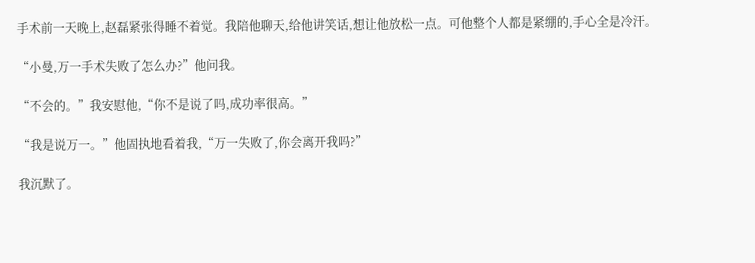手术前一天晚上,赵磊紧张得睡不着觉。我陪他聊天,给他讲笑话,想让他放松一点。可他整个人都是紧绷的,手心全是冷汗。

“小曼,万一手术失败了怎么办?”他问我。

“不会的。”我安慰他,“你不是说了吗,成功率很高。”

“我是说万一。”他固执地看着我,“万一失败了,你会离开我吗?”

我沉默了。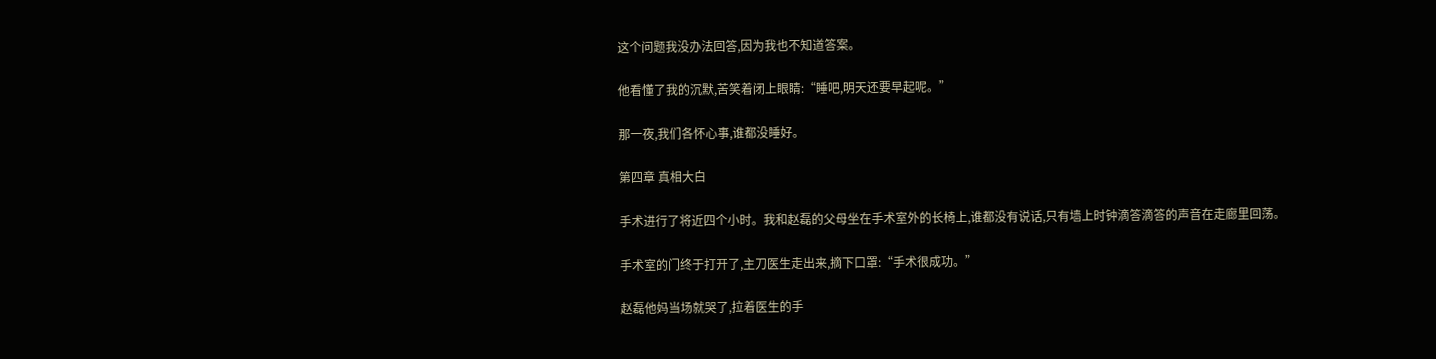这个问题我没办法回答,因为我也不知道答案。

他看懂了我的沉默,苦笑着闭上眼睛:“睡吧,明天还要早起呢。”

那一夜,我们各怀心事,谁都没睡好。

第四章 真相大白

手术进行了将近四个小时。我和赵磊的父母坐在手术室外的长椅上,谁都没有说话,只有墙上时钟滴答滴答的声音在走廊里回荡。

手术室的门终于打开了,主刀医生走出来,摘下口罩:“手术很成功。”

赵磊他妈当场就哭了,拉着医生的手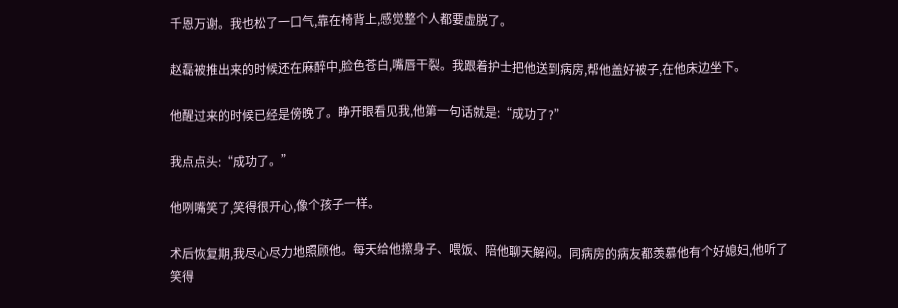千恩万谢。我也松了一口气,靠在椅背上,感觉整个人都要虚脱了。

赵磊被推出来的时候还在麻醉中,脸色苍白,嘴唇干裂。我跟着护士把他送到病房,帮他盖好被子,在他床边坐下。

他醒过来的时候已经是傍晚了。睁开眼看见我,他第一句话就是:“成功了?”

我点点头:“成功了。”

他咧嘴笑了,笑得很开心,像个孩子一样。

术后恢复期,我尽心尽力地照顾他。每天给他擦身子、喂饭、陪他聊天解闷。同病房的病友都羡慕他有个好媳妇,他听了笑得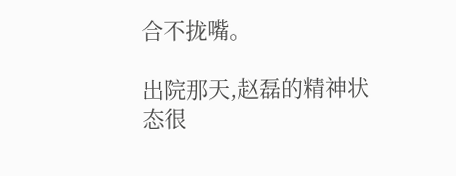合不拢嘴。

出院那天,赵磊的精神状态很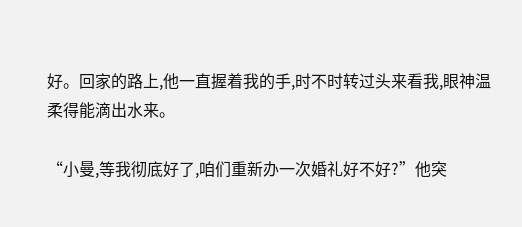好。回家的路上,他一直握着我的手,时不时转过头来看我,眼神温柔得能滴出水来。

“小曼,等我彻底好了,咱们重新办一次婚礼好不好?”他突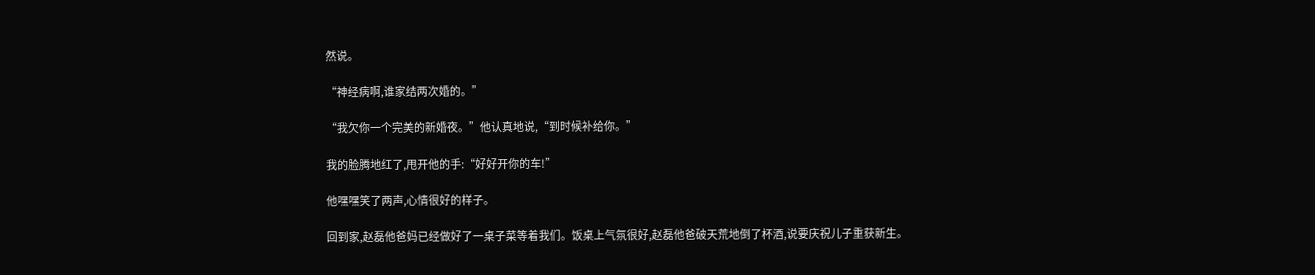然说。

“神经病啊,谁家结两次婚的。”

“我欠你一个完美的新婚夜。”他认真地说,“到时候补给你。”

我的脸腾地红了,甩开他的手:“好好开你的车!”

他嘿嘿笑了两声,心情很好的样子。

回到家,赵磊他爸妈已经做好了一桌子菜等着我们。饭桌上气氛很好,赵磊他爸破天荒地倒了杯酒,说要庆祝儿子重获新生。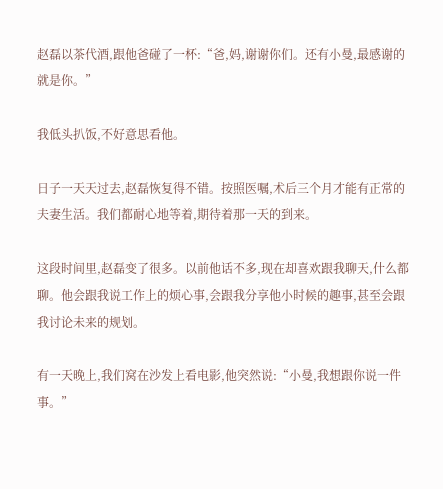赵磊以茶代酒,跟他爸碰了一杯:“爸,妈,谢谢你们。还有小曼,最感谢的就是你。”

我低头扒饭,不好意思看他。

日子一天天过去,赵磊恢复得不错。按照医嘱,术后三个月才能有正常的夫妻生活。我们都耐心地等着,期待着那一天的到来。

这段时间里,赵磊变了很多。以前他话不多,现在却喜欢跟我聊天,什么都聊。他会跟我说工作上的烦心事,会跟我分享他小时候的趣事,甚至会跟我讨论未来的规划。

有一天晚上,我们窝在沙发上看电影,他突然说:“小曼,我想跟你说一件事。”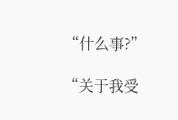“什么事?”

“关于我受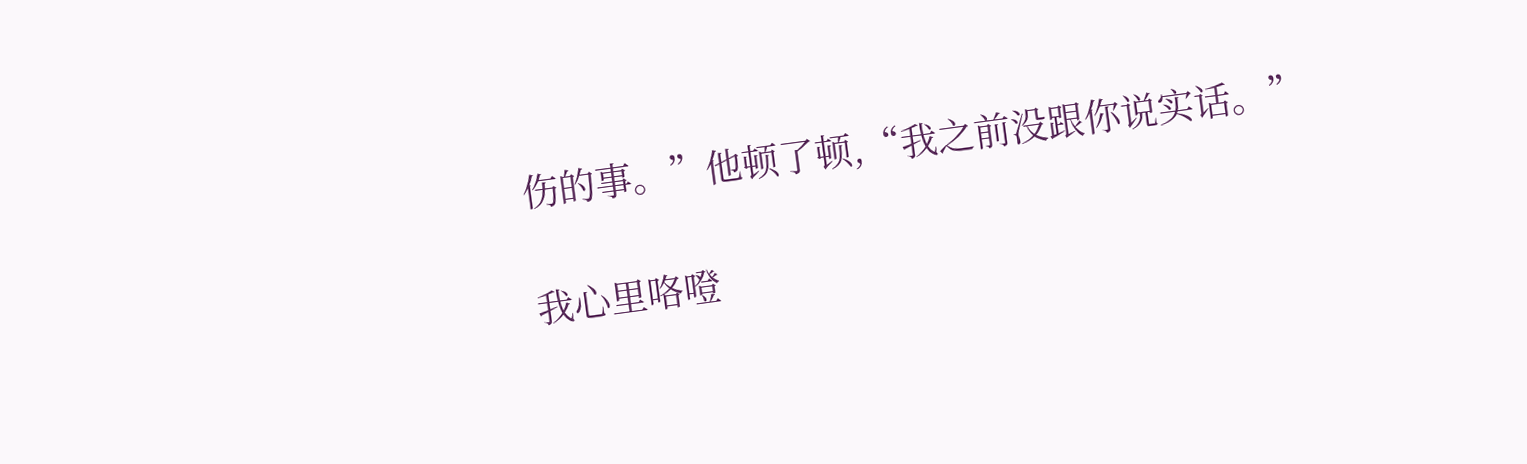伤的事。”他顿了顿,“我之前没跟你说实话。”

我心里咯噔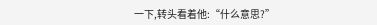一下,转头看着他:“什么意思?”